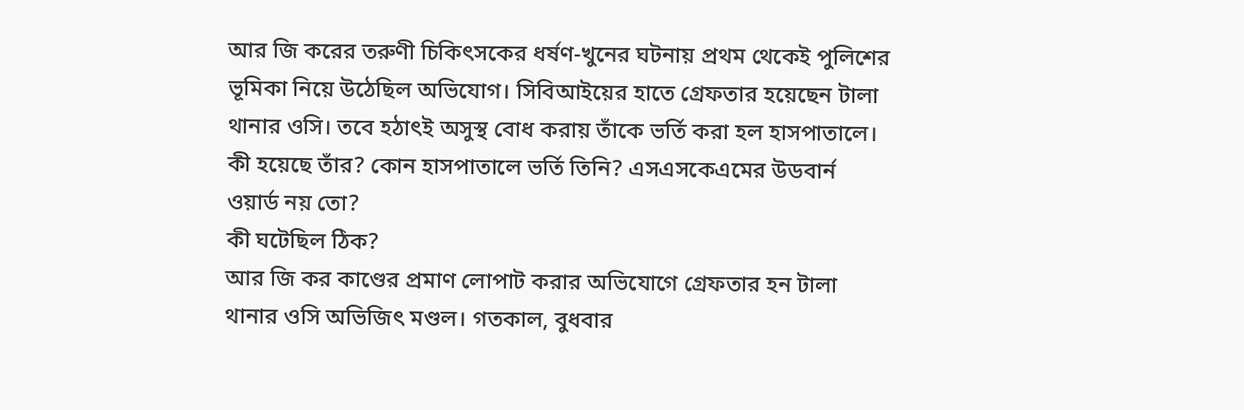আর জি করের তরুণী চিকিৎসকের ধর্ষণ-খুনের ঘটনায় প্রথম থেকেই পুলিশের ভূমিকা নিয়ে উঠেছিল অভিযোগ। সিবিআইয়ের হাতে গ্রেফতার হয়েছেন টালা থানার ওসি। তবে হঠাৎই অসুস্থ বোধ করায় তাঁকে ভর্তি করা হল হাসপাতালে। কী হয়েছে তাঁর? কোন হাসপাতালে ভর্তি তিনি? এসএসকেএমের উডবার্ন ওয়ার্ড নয় তো?
কী ঘটেছিল ঠিক?
আর জি কর কাণ্ডের প্রমাণ লোপাট করার অভিযোগে গ্রেফতার হন টালা থানার ওসি অভিজিৎ মণ্ডল। গতকাল, বুধবার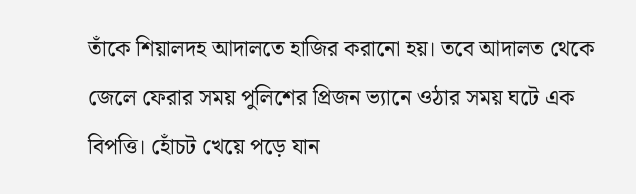তাঁকে শিয়ালদহ আদালতে হাজির করানো হয়। তবে আদালত থেকে জেলে ফেরার সময় পুলিশের প্রিজন ভ্যানে ওঠার সময় ঘটে এক বিপত্তি। হোঁচট খেয়ে পড়ে যান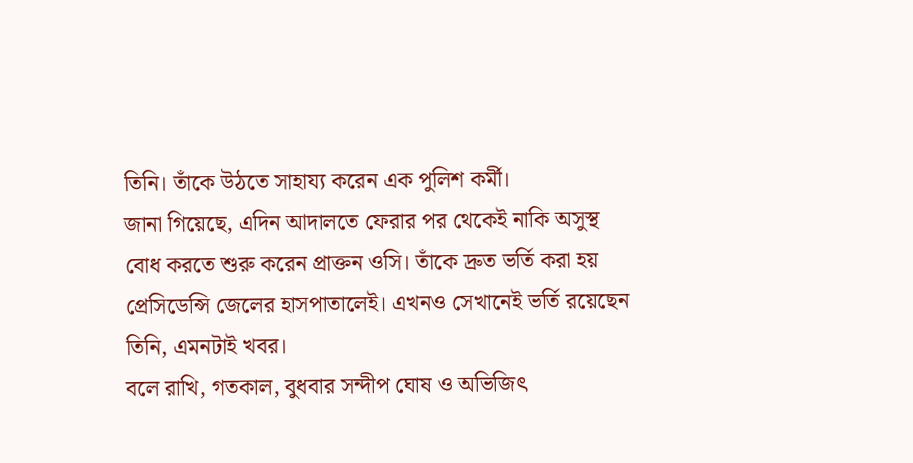তিনি। তাঁকে উঠতে সাহায্য করেন এক পুলিশ কর্মী।
জানা গিয়েছে, এদিন আদালতে ফেরার পর থেকেই নাকি অসুস্থ বোধ করতে শুরু করেন প্রাক্তন ওসি। তাঁকে দ্রুত ভর্তি করা হয় প্রেসিডেন্সি জেলের হাসপাতালেই। এখনও সেখানেই ভর্তি রয়েছেন তিনি, এমনটাই খবর।
বলে রাখি, গতকাল, বুধবার সন্দীপ ঘোষ ও অভিজিৎ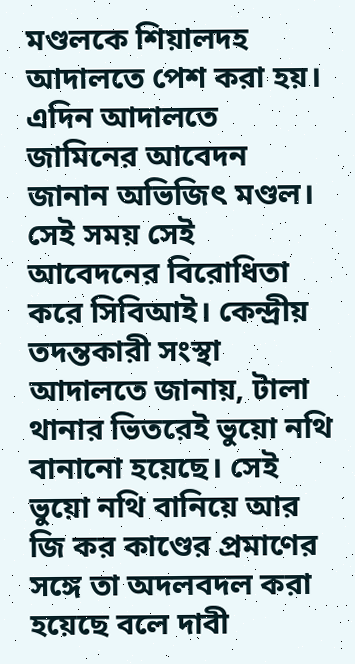মণ্ডলকে শিয়ালদহ আদালতে পেশ করা হয়। এদিন আদালতে জামিনের আবেদন জানান অভিজিৎ মণ্ডল। সেই সময় সেই আবেদনের বিরোধিতা করে সিবিআই। কেন্দ্রীয় তদন্তকারী সংস্থা আদালতে জানায়, টালা থানার ভিতরেই ভুয়ো নথি বানানো হয়েছে। সেই ভুয়ো নথি বানিয়ে আর জি কর কাণ্ডের প্রমাণের সঙ্গে তা অদলবদল করা হয়েছে বলে দাবী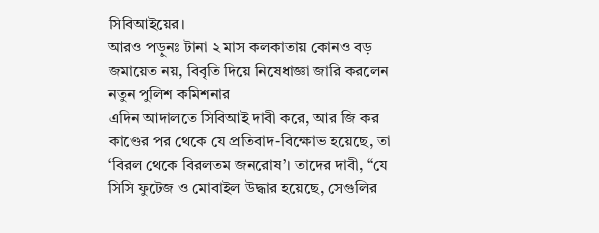সিবিআইয়ের।
আরও পড়ুনঃ টানা ২ মাস কলকাতায় কোনও বড় জমায়েত নয়, বিবৃতি দিয়ে নিষেধাজ্ঞা জারি করলেন নতুন পুলিশ কমিশনার
এদিন আদালতে সিবিআই দাবী করে, আর জি কর কাণ্ডের পর থেকে যে প্রতিবাদ-বিক্ষোভ হয়েছে, তা ‘বিরল থেকে বিরলতম জনরোষ’। তাদের দাবী, “যে সিসি ফুটেজ ও মোবাইল উদ্ধার হয়েছে, সেগুলির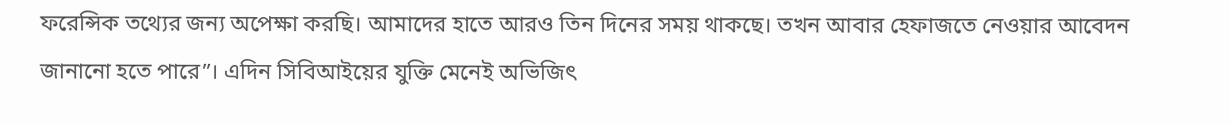ফরেন্সিক তথ্যের জন্য অপেক্ষা করছি। আমাদের হাতে আরও তিন দিনের সময় থাকছে। তখন আবার হেফাজতে নেওয়ার আবেদন জানানো হতে পারে”। এদিন সিবিআইয়ের যুক্তি মেনেই অভিজিৎ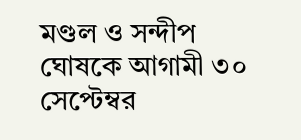মণ্ডল ও সন্দীপ ঘোষকে আগামী ৩০ সেপ্টেম্বর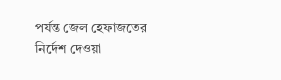পর্যন্ত জেল হেফাজতের নির্দেশ দেওয়া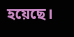হয়েছে।